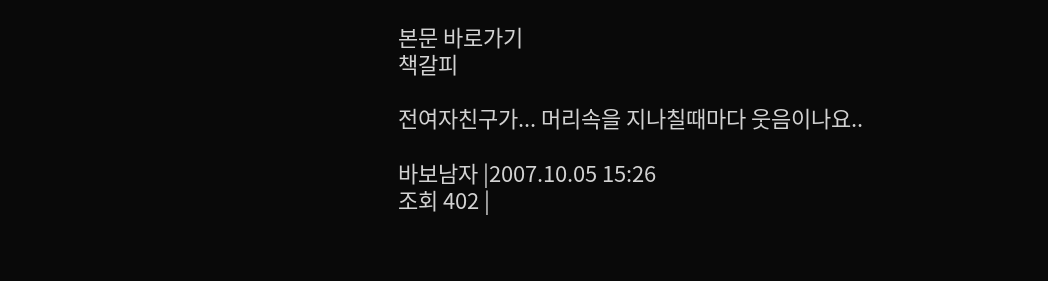본문 바로가기
책갈피

전여자친구가... 머리속을 지나칠때마다 웃음이나요..

바보남자 |2007.10.05 15:26
조회 402 |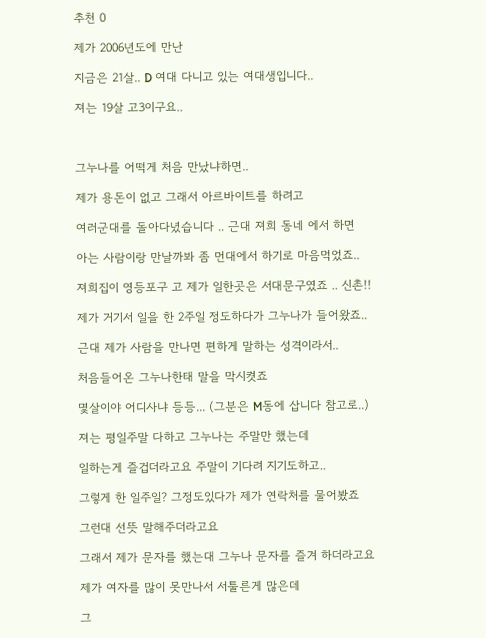추천 0

제가 2006년도에 만난

지금은 21살.. D 여대 다니고 있는 여대생입니다..

져는 19살 고3이구요..



그누나를 어떡게 처음 만났냐하면..

제가 용돈이 없고 그래서 아르바이트를 하려고

여러군대를 돌아다녔습니다 .. 근대 져희 동네 에서 하면

아는 사람이랑 만날까봐 좀 먼대에서 하기로 마음먹었죠..

져희집이 영등포구 고 제가 일한곳은 서대문구였죠 .. 신촌!!

제가 거기서 일을 한 2주일 정도하다가 그누나가 들어왔죠..

근대 제가 사람을 만나면 편하게 말하는 성격이라서..

처음들어온 그누나한태 말을 막시켯죠

몇살이야 어디사냐 등등... (그분은 M동에 삽니다 참고로..)

져는 평일주말 다하고 그누나는 주말만 했는데

일하는게 즐겁더라고요 주말이 기다려 지기도하고..

그렇게 한 일주일? 그정도있다가 제가 연락처를 물어봤죠

그런대 선뜻 말해주더라고요

그래서 제가 문자를 했는대 그누나 문자를 즐겨 하더라고요

제가 여자를 많이 못만나서 서툴른게 많은데

그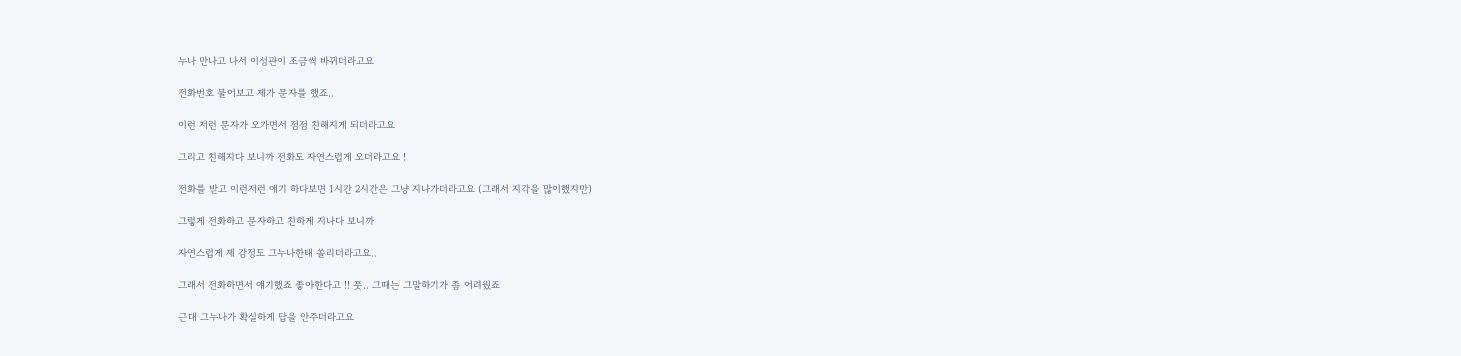누나 만나고 나서 이성관이 조금씩 바뀌더라고요

전화번호 물어보고 제가 문자를 했죠..

이런 저런 문자가 오가면서 점점 친해지게 되더라고요

그리고 친해지다 보니까 전화도 자연스럽게 오더라고요 !

전화를 받고 이런저런 얘기 하다보면 1시간 2시간은 그냥 지나가더라고요 (그래서 지각을 많이했지만)

그렇게 전화하고 문자하고 친하게 지나다 보니까

자연스럽게 제 감정도 그누나한태 쏠리더라고요..

그래서 전화하면서 얘기했죠 좋아한다고 !! 풋.. 그때는 그말하기가 좀 어려웠죠

근대 그누나가 확실하게 답을 안주더라고요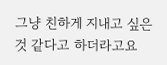그냥 친하게 지내고 싶은것 같다고 하더라고요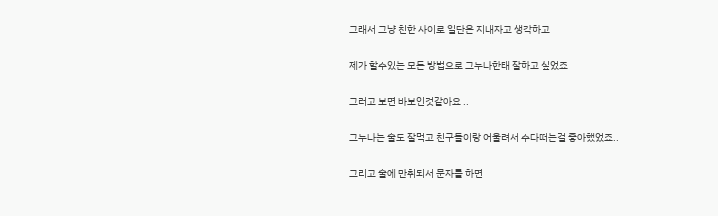그래서 그냥 친한 사이로 일단은 지내자고 생각하고

제가 할수있는 모든 방법으로 그누나한태 잘하고 싶었죠

그러고 보면 바보인것같아요 ..

그누나는 술도 잘먹고 친구들이랑 어울려서 수다떠는걸 좋아했었죠..

그리고 술에 만취되서 문자를 하면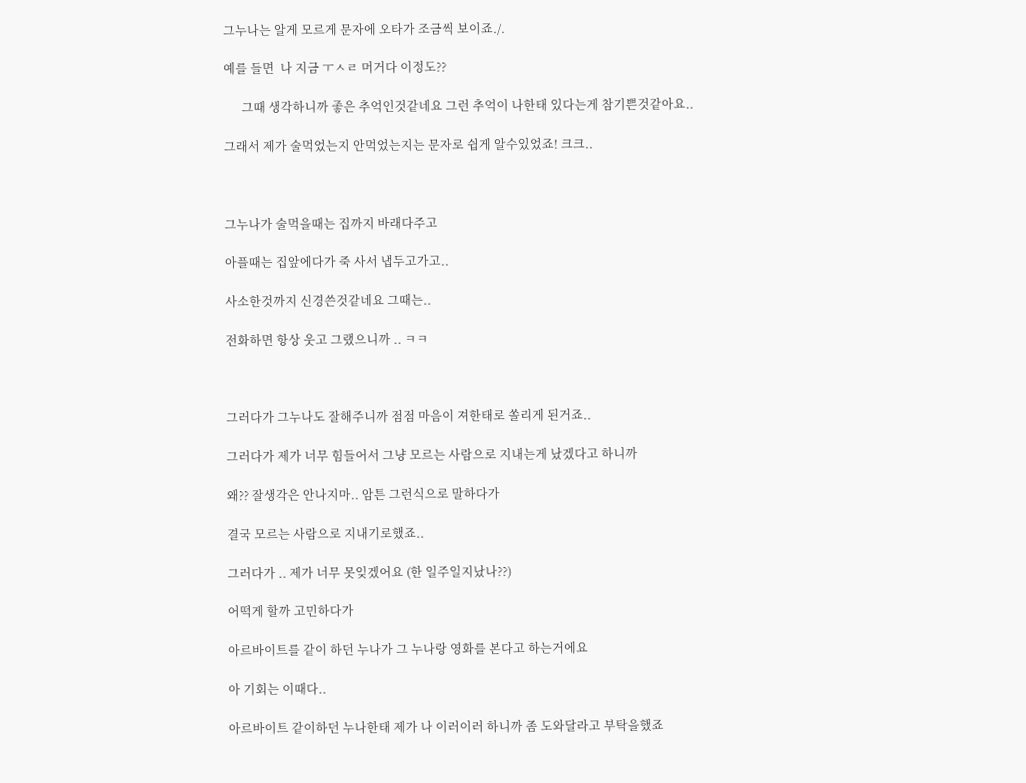그누나는 알게 모르게 문자에 오타가 조금씩 보이죠./.

예를 들면  나 지금 ㅜㅅㄹ 머거다 이정도??

      그때 생각하니까 좋은 추억인것같네요 그런 추억이 나한태 있다는게 참기쁜것같아요..

그래서 제가 술먹었는지 안먹었는지는 문자로 쉽게 알수있었죠! 크크..



그누나가 술먹을때는 집까지 바래다주고

아플때는 집앞에다가 죽 사서 냅두고가고..

사소한것까지 신경쓴것같네요 그때는..

전화하면 항상 웃고 그랬으니까 .. ㅋㅋ



그러다가 그누나도 잘해주니까 점점 마음이 져한태로 쏠리게 된거죠..

그러다가 제가 너무 힘들어서 그냥 모르는 사람으로 지내는게 났겠다고 하니까

왜?? 잘생각은 안나지마.. 암튼 그런식으로 말하다가

결국 모르는 사람으로 지내기로했죠..

그러다가 .. 제가 너무 못잊겠어요 (한 일주일지났나??)

어떡게 할까 고민하다가

아르바이트를 같이 하던 누나가 그 누나랑 영화를 본다고 하는거에요

아 기회는 이때다..

아르바이트 같이하던 누나한태 제가 나 이러이러 하니까 좀 도와달라고 부탁을했죠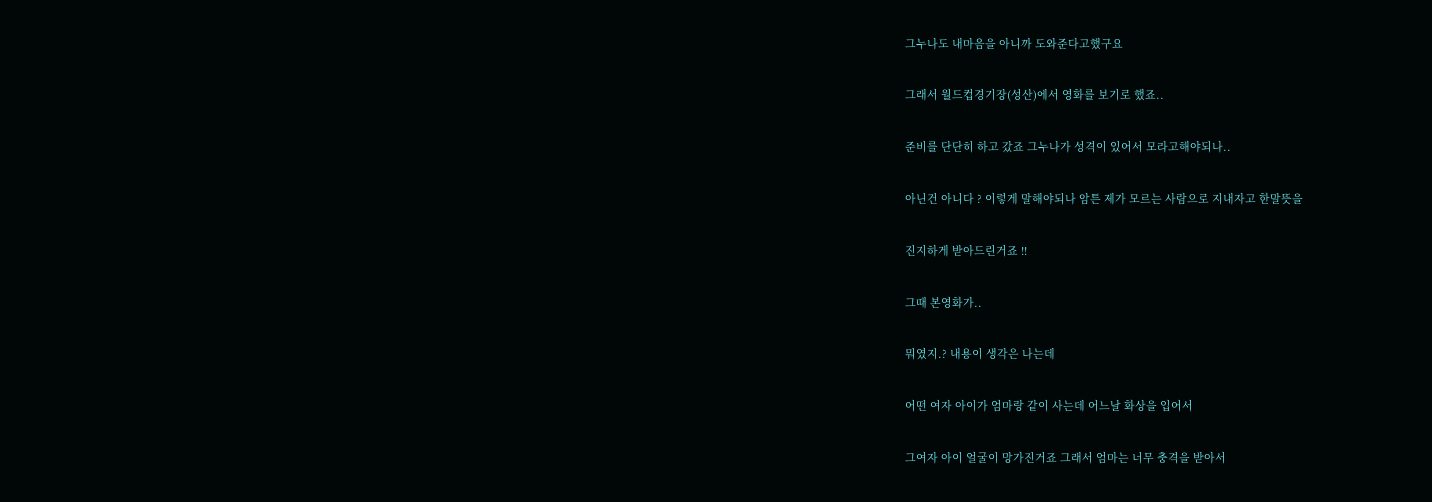그누나도 내마음을 아니까 도와준다고했구요

그래서 월드컵경기장(성산)에서 영화를 보기로 했죠..

준비를 단단히 하고 갔죠 그누나가 성격이 있어서 모라고해야되나..

아닌건 아니다 ? 이렇게 말해야되나 암튼 제가 모르는 사람으로 지내자고 한말뜻을

진지하게 받아드린거죠 !!

그때 본영화가..

뭐였지.? 내용이 생각은 나는데

어떤 여자 아이가 엄마랑 같이 사는데 어느날 화상을 입어서

그여자 아이 얼굴이 망가진거죠 그래서 엄마는 너무 충격을 받아서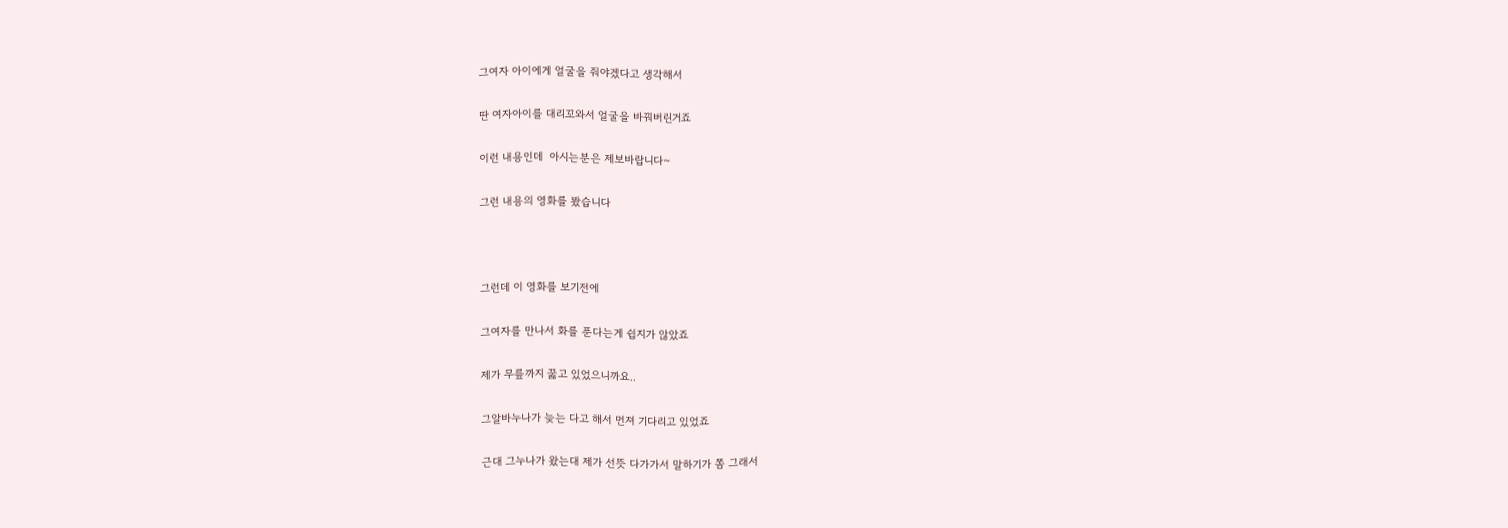그여자 아이에게 얼굴을 줘야겠다고 생각해서

딴 여자아이를 대리꼬와서 얼굴을 바꿔버린거죠

이런 내용인데  아시는분은 제보바랍니다~

그런 내용의 영화를 봤습니다



그런데 이 영화를 보기전에

그여자를 만나서 화를 푼다는게 쉽지가 않았죠

제가 무릎까지 꿇고 있었으니까요..

그알바누나가 늦는 다고 해서 먼져 기다리고 있었죠

근대 그누나가 왔는대 제가 선뜻 다가가서 말하기가 쫌 그래서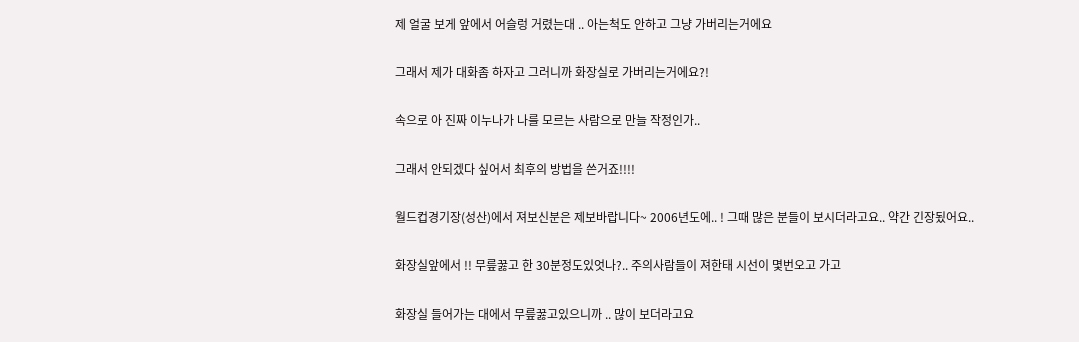제 얼굴 보게 앞에서 어슬렁 거렸는대 .. 아는척도 안하고 그냥 가버리는거에요

그래서 제가 대화좀 하자고 그러니까 화장실로 가버리는거에요?!

속으로 아 진짜 이누나가 나를 모르는 사람으로 만늘 작정인가..

그래서 안되겠다 싶어서 최후의 방법을 쓴거죠!!!!

월드컵경기장(성산)에서 져보신분은 제보바랍니다~ 2006년도에.. ! 그때 많은 분들이 보시더라고요.. 약간 긴장됬어요..

화장실앞에서 !! 무릎꿇고 한 30분정도있엇나?.. 주의사람들이 져한태 시선이 몇번오고 가고

화장실 들어가는 대에서 무릎꿇고있으니까 .. 많이 보더라고요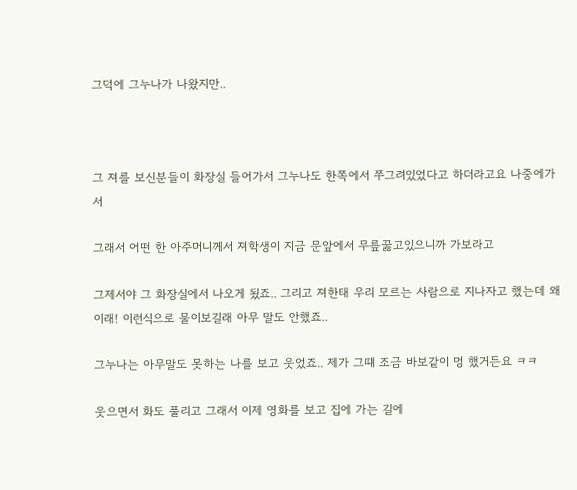그덕에 그누나가 나왔지만..



그 져를 보신분들이 화장실 들어가서 그누나도 한쪽에서 쭈그려있었다고 하더라고요 나중에가서

그래서 어떤 한 아주머니께서 져학생이 지금 문앞에서 무릎꿇고있으니까 가보라고

그제서야 그 화장실에서 나오게 됬죠.. 그리고 져한태 우리 모르는 사람으로 지나자고 했는데 왜이래! 이런식으로 물이보길래 아무 말도 안했죠..

그누나는 아무말도 못하는 나를 보고 웃었죠.. 제가 그떄 조금 바보같이 멍 했거든요 ㅋㅋ

웃으면서 화도 풀리고 그래서 이제 영화를 보고 집에 가는 길에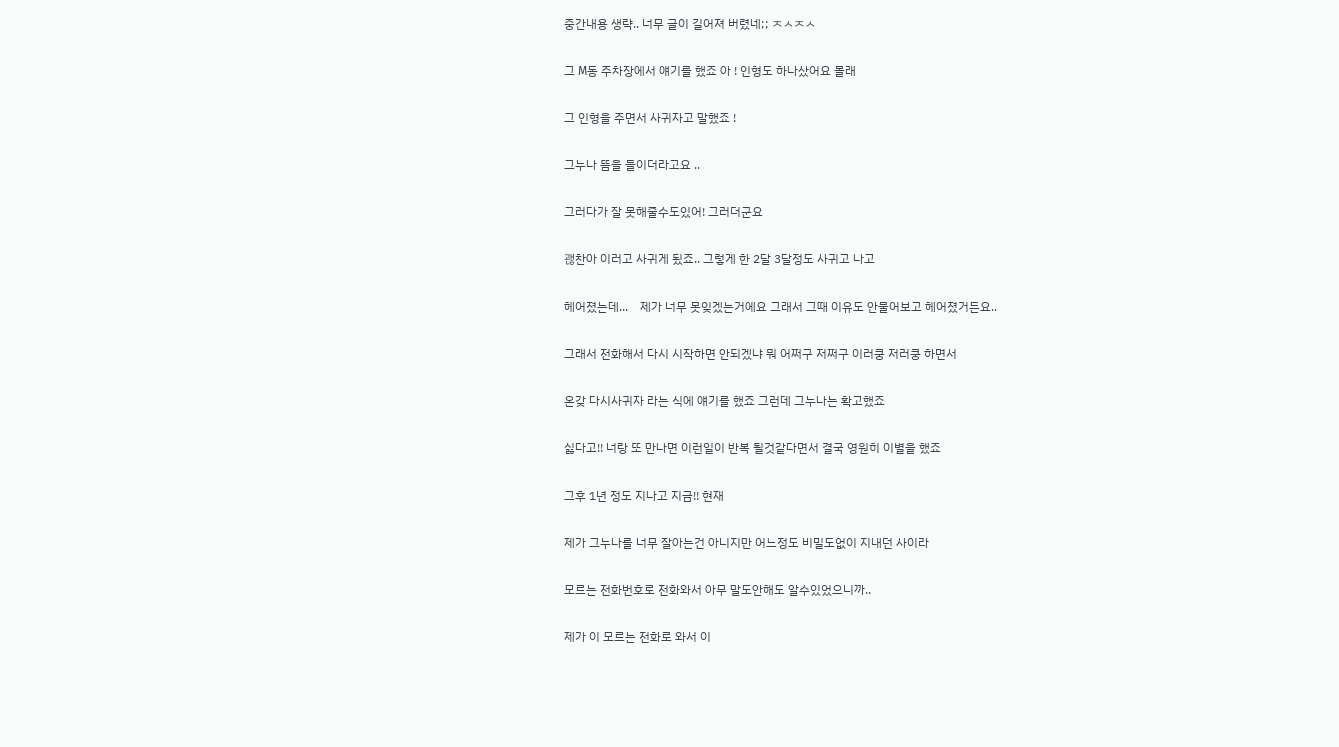중간내용 생략.. 너무 글이 길어져 버렸네;; ㅈㅅㅈㅅ

그 M동 주차장에서 얘기를 했죠 아 ! 인형도 하나샀어요 몰래

그 인형을 주면서 사귀자고 말했죠 !

그누나 뜸을 들이더라고요 ..

그러다가 잘 못해줄수도있어! 그러더군요

괞찬아 이러고 사귀게 됬죠.. 그렇게 한 2달 3달정도 사귀고 나고

헤어졌는데...    제가 너무 못잊겠는거에요 그래서 그때 이유도 안물어보고 헤어졌거든요..

그래서 전화해서 다시 시작하면 안되겠냐 뭐 어쩌구 저쩌구 이러쿵 저러쿵 하면서

온갖 다시사귀자 라는 식에 얘기를 했죠 그런데 그누나는 확고했죠

싫다고!! 너랑 또 만나면 이런일이 반복 될것같다면서 결국 영원히 이별을 했죠

그후 1년 정도 지나고 지금!! 현재

제가 그누나를 너무 잘아는건 아니지만 어느정도 비밀도없이 지내던 사이라

모르는 전화번호로 전화와서 아무 말도안해도 알수있었으니까..

제가 이 모르는 전화로 와서 이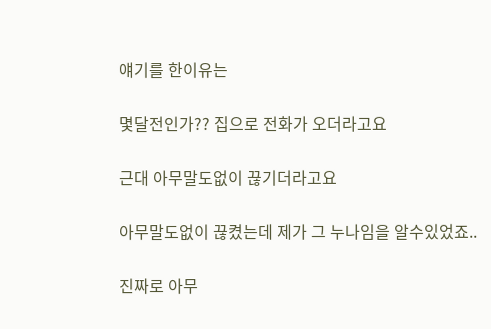얘기를 한이유는

몇달전인가?? 집으로 전화가 오더라고요

근대 아무말도없이 끊기더라고요

아무말도없이 끊켰는데 제가 그 누나임을 알수있었죠..

진짜로 아무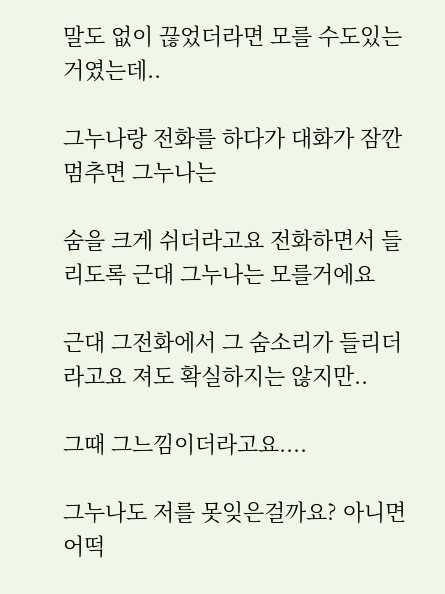말도 없이 끊었더라면 모를 수도있는거였는데..

그누나랑 전화를 하다가 대화가 잠깐 멈추면 그누나는

숨을 크게 쉬더라고요 전화하면서 들리도록 근대 그누나는 모를거에요

근대 그전화에서 그 숨소리가 들리더라고요 져도 확실하지는 않지만..

그때 그느낌이더라고요....

그누나도 저를 못잊은걸까요? 아니면 어떡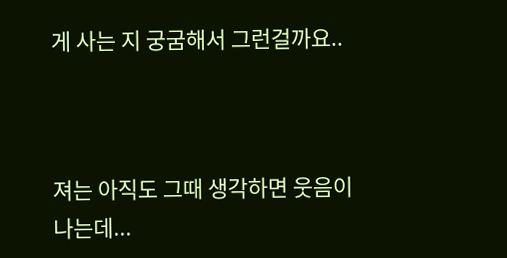게 사는 지 궁굼해서 그런걸까요..



져는 아직도 그때 생각하면 웃음이 나는데...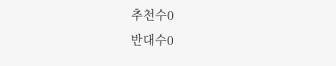추천수0
반대수0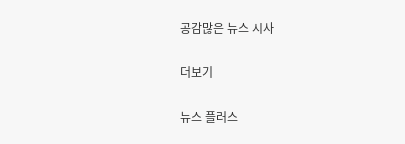공감많은 뉴스 시사

더보기

뉴스 플러스